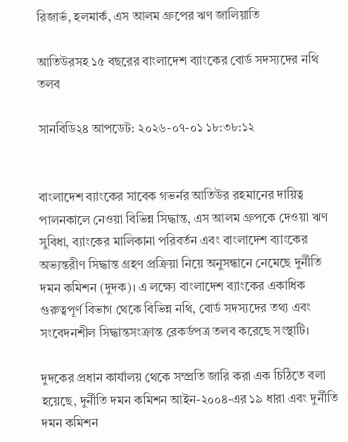রিজার্ভ, হলমার্ক, এস আলম গ্রুপের ঋণ জালিয়াতি

আতিউরসহ ১৫ বছরের বাংলাদেশ ব্যাংকের বোর্ড সদস্যদের নথি তলব

সানবিডি২৪ আপডেট: ২০২৬-০৭-০১ ১৮:৩৮:১২


বাংলাদেশ ব্যাংকের সাবেক গভর্নর আতিউর রহমানের দায়িত্ব পালনকালে নেওয়া বিভিন্ন সিদ্ধান্ত, এস আলম গ্রুপকে দেওয়া ঋণ সুবিধা, ব্যাংকের মালিকানা পরিবর্তন এবং বাংলাদেশ ব্যাংকের অভ্যন্তরীণ সিদ্ধান্ত গ্রহণ প্রক্রিয়া নিয়ে অনুসন্ধানে নেমেছে দুর্নীতি দমন কমিশন (দুদক)। এ লক্ষ্যে বাংলাদেশ ব্যাংকের একাধিক গুরুত্বপূর্ণ বিভাগ থেকে বিভিন্ন নথি, বোর্ড সদস্যদের তথ্য এবং সংবেদনশীল সিদ্ধান্তসংক্রান্ত রেকর্ডপত্র তলব করেছে সংস্থাটি।

দুদকের প্রধান কার্যালয় থেকে সম্প্রতি জারি করা এক চিঠিতে বলা হয়েছে, দুর্নীতি দমন কমিশন আইন-২০০৪-এর ১৯ ধারা এবং দুর্নীতি দমন কমিশন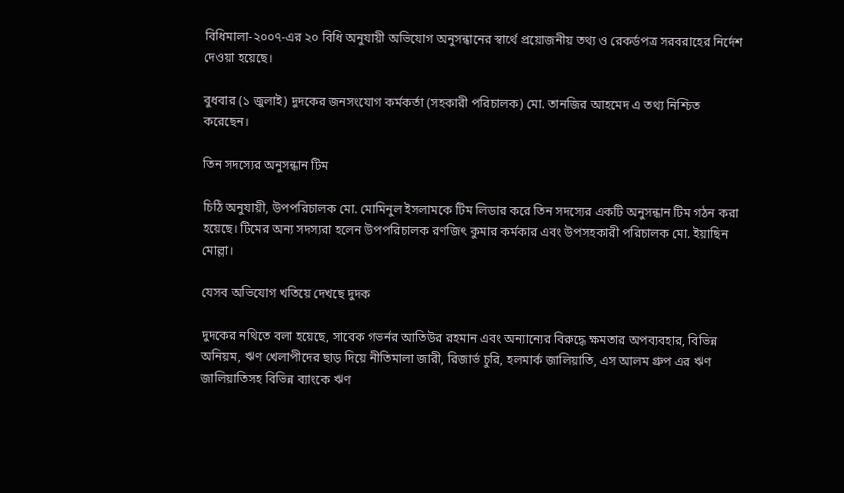বিধিমালা-২০০৭-এর ২০ বিধি অনুযায়ী অভিযোগ অনুসন্ধানের স্বার্থে প্রয়োজনীয় তথ্য ও রেকর্ডপত্র সরবরাহের নির্দেশ দেওয়া হয়েছে।

বুধবার (১ জুলাই) দুদকের জনসংযোগ কর্মকর্তা (সহকারী পরিচালক) মো. তানজির আহমেদ এ তথ্য নিশ্চিত করেছেন।

তিন সদস্যের অনুসন্ধান টিম

চিঠি অনুযায়ী, উপপরিচালক মো. মোমিনুল ইসলামকে টিম লিডার করে তিন সদস্যের একটি অনুসন্ধান টিম গঠন করা হয়েছে। টিমের অন্য সদস্যরা হলেন উপপরিচালক রণজিৎ কুমার কর্মকার এবং উপসহকারী পরিচালক মো. ইয়াছিন মোল্লা।

যেসব অভিযোগ খতিয়ে দেখছে দুদক

দুদকের নথিতে বলা হয়েছে, সাবেক গভর্নর আতিউর রহমান এবং অন্যান্যের বিরুদ্ধে ক্ষমতার অপব্যবহার, বিভিন্ন অনিয়ম, ঋণ খেলাপীদের ছাড় দিয়ে নীতিমালা জারী, রিজার্ভ চুরি, হলমার্ক জালিয়াতি, এস আলম গ্রুপ এর ঋণ জালিয়াতিসহ বিভিন্ন ব্যাংকে ঋণ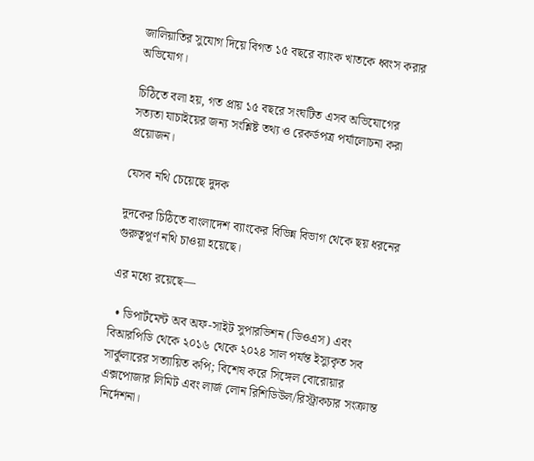জালিয়াতির সুযোগ দিয়ে বিগত ১৫ বছরে ব্যাংক খাতকে ধ্বংস করার অভিযোগ।

চিঠিতে বলা হয়, গত প্রায় ১৫ বছরে সংঘটিত এসব অভিযোগের সত্যতা যাচাইয়ের জন্য সংশ্লিষ্ট তথ্য ও রেকর্ডপত্র পর্যালোচনা করা প্রয়োজন।

যেসব নথি চেয়েছে দুদক

দুদকের চিঠিতে বাংলাদেশ ব্যাংকের বিভিন্ন বিভাগ থেকে ছয় ধরনের গুরুত্বপূর্ণ নথি চাওয়া হয়েছে।

এর মধ্যে রয়েছে—

  • ডিপার্টমেন্ট অব অফ-সাইট সুপারভিশন (ডিওএস) এবং বিআরপিডি থেকে ২০১৬ থেকে ২০২৪ সাল পর্যন্ত ইস্যুকৃত সব সার্কুলারের সত্যায়িত কপি; বিশেষ করে সিঙ্গেল বোরোয়ার এক্সপোজার লিমিট এবং লার্জ লোন রিশিডিউল/রিস্ট্রাকচার সংক্রান্ত নির্দেশনা।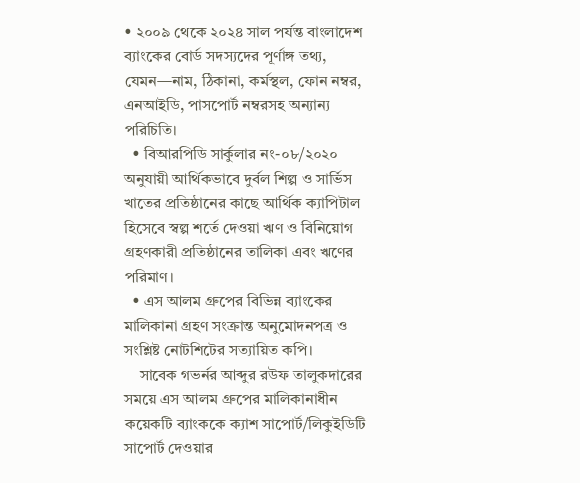• ২০০৯ থেকে ২০২৪ সাল পর্যন্ত বাংলাদেশ ব্যাংকের বোর্ড সদস্যদের পূর্ণাঙ্গ তথ্য, যেমন—নাম, ঠিকানা, কর্মস্থল, ফোন নম্বর, এনআইডি, পাসপোর্ট নম্বরসহ অন্যান্য পরিচিতি।
  • বিআরপিডি সার্কুলার নং-০৮/২০২০ অনুযায়ী আর্থিকভাবে দুর্বল শিল্প ও সার্ভিস খাতের প্রতিষ্ঠানের কাছে আর্থিক ক্যাপিটাল হিসেবে স্বল্প শর্তে দেওয়া ঋণ ও বিনিয়োগ গ্রহণকারী প্রতিষ্ঠানের তালিকা এবং ঋণের পরিমাণ।
  • এস আলম গ্রুপের বিভিন্ন ব্যাংকের মালিকানা গ্রহণ সংক্রান্ত অনুমোদনপত্র ও সংশ্লিষ্ট নোটশিটের সত্যায়িত কপি।
    সাবেক গভর্নর আব্দুর রউফ তালুকদারের সময়ে এস আলম গ্রুপের মালিকানাধীন কয়েকটি ব্যাংককে ক্যাশ সাপোর্ট/লিকুইডিটি সাপোর্ট দেওয়ার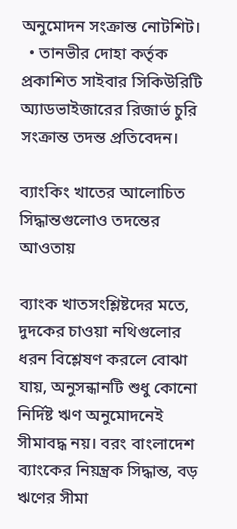অনুমোদন সংক্রান্ত নোটশিট।
  • তানভীর দোহা কর্তৃক প্রকাশিত সাইবার সিকিউরিটি অ্যাডভাইজারের রিজার্ভ চুরি সংক্রান্ত তদন্ত প্রতিবেদন।

ব্যাংকিং খাতের আলোচিত সিদ্ধান্তগুলোও তদন্তের আওতায়

ব্যাংক খাতসংশ্লিষ্টদের মতে, দুদকের চাওয়া নথিগুলোর ধরন বিশ্লেষণ করলে বোঝা যায়, অনুসন্ধানটি শুধু কোনো নির্দিষ্ট ঋণ অনুমোদনেই সীমাবদ্ধ নয়। বরং বাংলাদেশ ব্যাংকের নিয়ন্ত্রক সিদ্ধান্ত, বড় ঋণের সীমা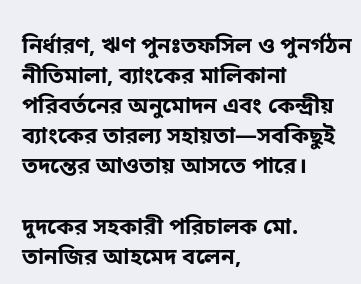নির্ধারণ, ঋণ পুনঃতফসিল ও পুনর্গঠন নীতিমালা, ব্যাংকের মালিকানা পরিবর্তনের অনুমোদন এবং কেন্দ্রীয় ব্যাংকের তারল্য সহায়তা—সবকিছুই তদন্তের আওতায় আসতে পারে।

দুদকের সহকারী পরিচালক মো. তানজির আহমেদ বলেন,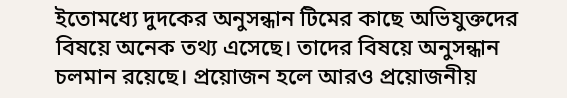ইতোমধ্যে দুদকের অনুসন্ধান টিমের কাছে অভিযুক্তদের বিষয়ে অনেক তথ্য এসেছে। তাদের বিষয়ে অনুসন্ধান চলমান রয়েছে। প্রয়োজন হলে আরও প্রয়োজনীয়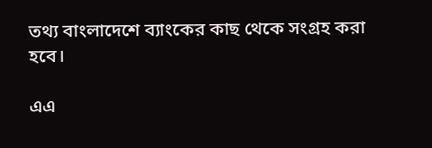তথ্য বাংলাদেশে ব্যাংকের কাছ থেকে সংগ্রহ করা হবে।

এএ